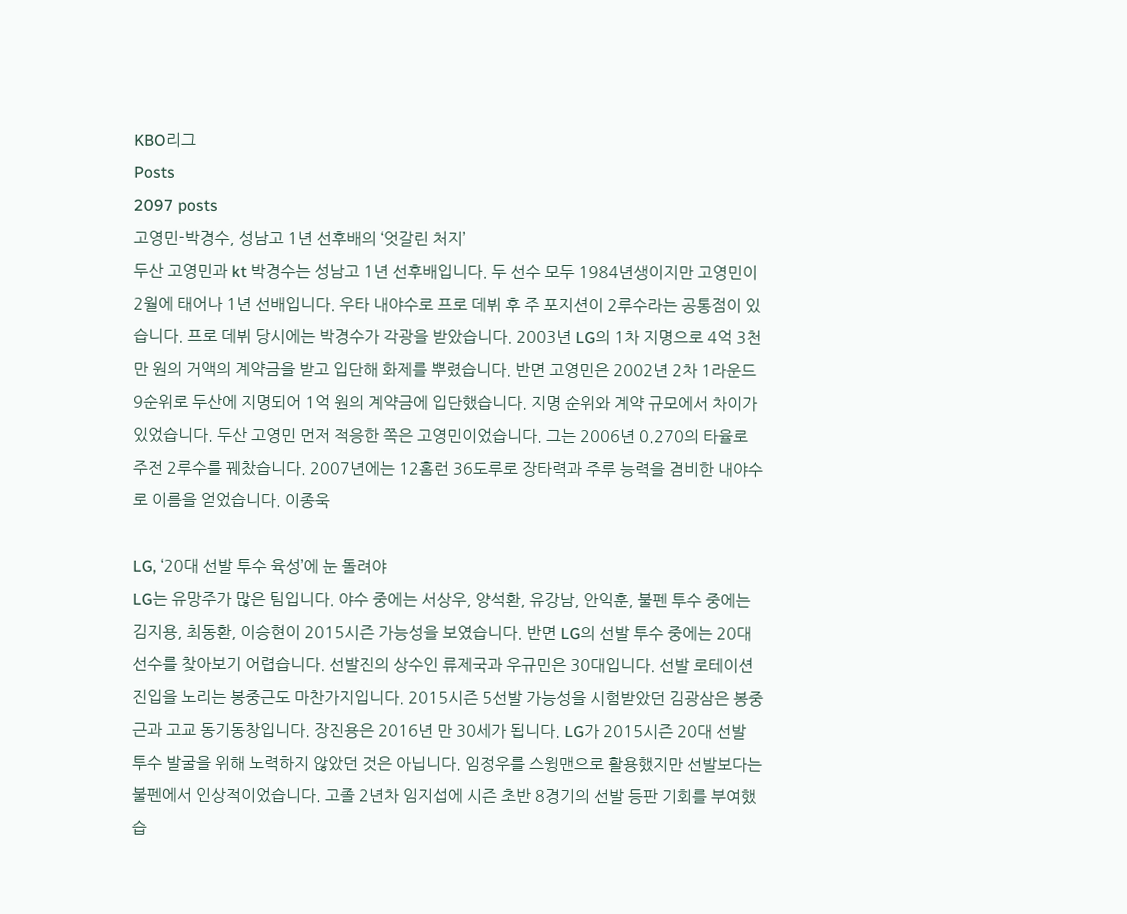KBO리그
Posts
2097 posts
고영민-박경수, 성남고 1년 선후배의 ‘엇갈린 처지’
두산 고영민과 kt 박경수는 성남고 1년 선후배입니다. 두 선수 모두 1984년생이지만 고영민이 2월에 태어나 1년 선배입니다. 우타 내야수로 프로 데뷔 후 주 포지션이 2루수라는 공통점이 있습니다. 프로 데뷔 당시에는 박경수가 각광을 받았습니다. 2003년 LG의 1차 지명으로 4억 3천만 원의 거액의 계약금을 받고 입단해 화제를 뿌렸습니다. 반면 고영민은 2002년 2차 1라운드 9순위로 두산에 지명되어 1억 원의 계약금에 입단했습니다. 지명 순위와 계약 규모에서 차이가 있었습니다. 두산 고영민 먼저 적응한 쪽은 고영민이었습니다. 그는 2006년 0.270의 타율로 주전 2루수를 꿰찼습니다. 2007년에는 12홈런 36도루로 장타력과 주루 능력을 겸비한 내야수로 이름을 얻었습니다. 이종욱

LG, ‘20대 선발 투수 육성’에 눈 돌려야
LG는 유망주가 많은 팀입니다. 야수 중에는 서상우, 양석환, 유강남, 안익훈, 불펜 투수 중에는 김지용, 최동환, 이승현이 2015시즌 가능성을 보였습니다. 반면 LG의 선발 투수 중에는 20대 선수를 찾아보기 어렵습니다. 선발진의 상수인 류제국과 우규민은 30대입니다. 선발 로테이션 진입을 노리는 봉중근도 마찬가지입니다. 2015시즌 5선발 가능성을 시험받았던 김광삼은 봉중근과 고교 동기동창입니다. 장진용은 2016년 만 30세가 됩니다. LG가 2015시즌 20대 선발 투수 발굴을 위해 노력하지 않았던 것은 아닙니다. 임정우를 스윙맨으로 활용했지만 선발보다는 불펜에서 인상적이었습니다. 고졸 2년차 임지섭에 시즌 초반 8경기의 선발 등판 기회를 부여했습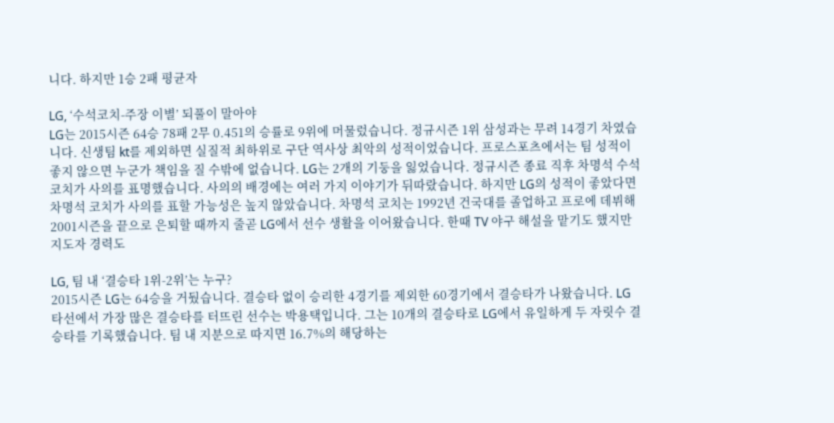니다. 하지만 1승 2패 평균자

LG, ‘수석코치-주장 이별’ 되풀이 말아야
LG는 2015시즌 64승 78패 2무 0.451의 승률로 9위에 머물렀습니다. 정규시즌 1위 삼성과는 무려 14경기 차였습니다. 신생팀 kt를 제외하면 실질적 최하위로 구단 역사상 최악의 성적이었습니다. 프로스포츠에서는 팀 성적이 좋지 않으면 누군가 책임을 질 수밖에 없습니다. LG는 2개의 기둥을 잃었습니다. 정규시즌 종료 직후 차명석 수석 코치가 사의를 표명했습니다. 사의의 배경에는 여러 가지 이야기가 뒤따랐습니다. 하지만 LG의 성적이 좋았다면 차명석 코치가 사의를 표할 가능성은 높지 않았습니다. 차명석 코치는 1992년 건국대를 졸업하고 프로에 데뷔해 2001시즌을 끝으로 은퇴할 때까지 줄곧 LG에서 선수 생활을 이어왔습니다. 한때 TV 야구 해설을 맡기도 했지만 지도자 경력도

LG, 팀 내 ‘결승타 1위-2위’는 누구?
2015시즌 LG는 64승을 거뒀습니다. 결승타 없이 승리한 4경기를 제외한 60경기에서 결승타가 나왔습니다. LG 타선에서 가장 많은 결승타를 터뜨린 선수는 박용택입니다. 그는 10개의 결승타로 LG에서 유일하게 두 자릿수 결승타를 기록했습니다. 팀 내 지분으로 따지면 16.7%의 해당하는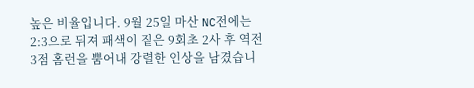높은 비율입니다. 9월 25일 마산 NC전에는 2:3으로 뒤져 패색이 짙은 9회초 2사 후 역전 3점 홈런을 뿜어내 강렬한 인상을 남겼습니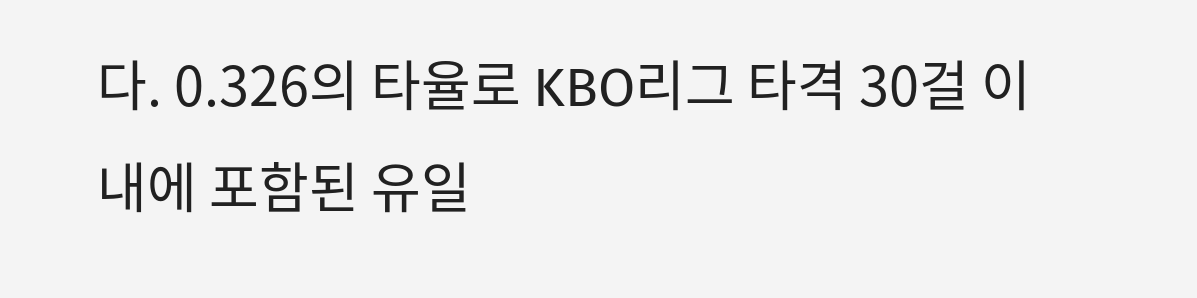다. 0.326의 타율로 KBO리그 타격 30걸 이내에 포함된 유일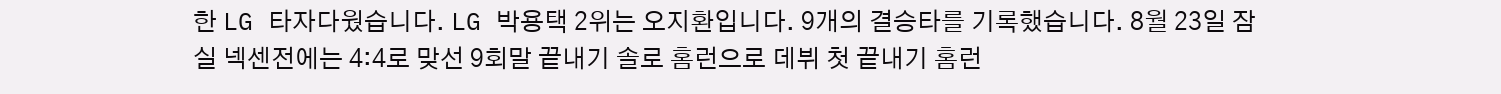한 LG 타자다웠습니다. LG 박용택 2위는 오지환입니다. 9개의 결승타를 기록했습니다. 8월 23일 잠실 넥센전에는 4:4로 맞선 9회말 끝내기 솔로 홈런으로 데뷔 첫 끝내기 홈런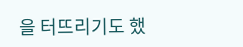을 터뜨리기도 했